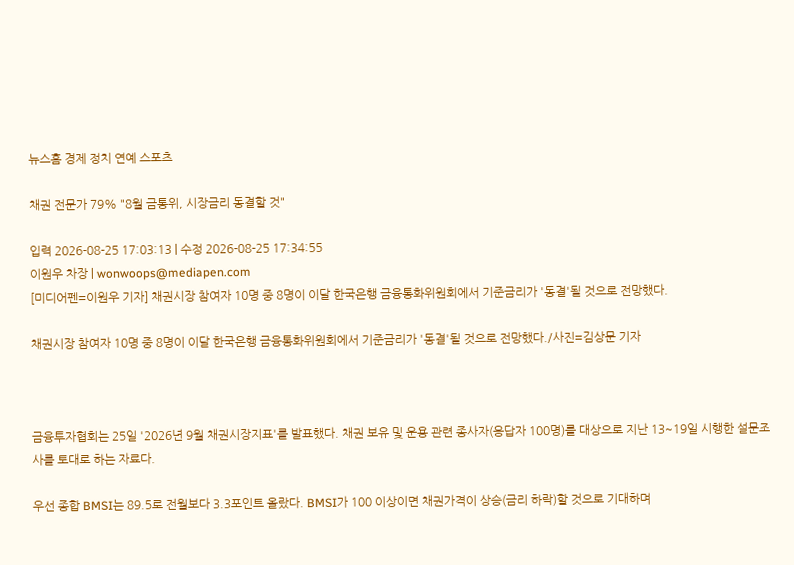뉴스홈 경제 정치 연예 스포츠

채권 전문가 79% "8월 금통위, 시장금리 동결할 것"

입력 2026-08-25 17:03:13 | 수정 2026-08-25 17:34:55
이원우 차장 | wonwoops@mediapen.com
[미디어펜=이원우 기자] 채권시장 참여자 10명 중 8명이 이달 한국은행 금융통화위원회에서 기준금리가 '동결'될 것으로 전망했다.

채권시장 참여자 10명 중 8명이 이달 한국은행 금융통화위원회에서 기준금리가 '동결'될 것으로 전망했다./사진=김상문 기자



금융투자협회는 25일 '2026년 9월 채권시장지표'를 발표했다. 채권 보유 및 운용 관련 종사자(응답자 100명)를 대상으로 지난 13~19일 시행한 설문조사를 토대로 하는 자료다.

우선 종합 BMSI는 89.5로 전월보다 3.3포인트 올랐다. BMSI가 100 이상이면 채권가격이 상승(금리 하락)할 것으로 기대하며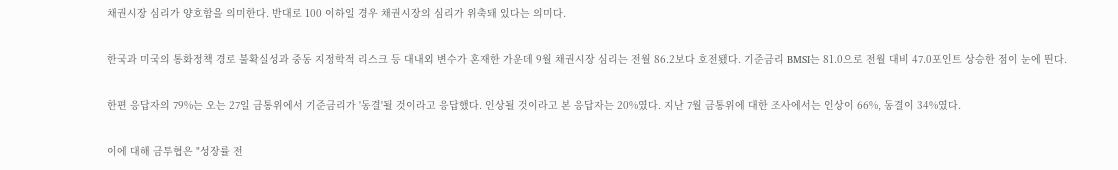채권시장 심리가 양호함을 의미한다. 반대로 100 이하일 경우 채권시장의 심리가 위축돼 있다는 의미다.

한국과 미국의 통화정책 경로 불확실성과 중동 지정학적 리스크 등 대내외 변수가 혼재한 가운데 9월 채권시장 심리는 전월 86.2보다 호전됐다. 기준금리 BMSI는 81.0으로 전월 대비 47.0포인트 상승한 점이 눈에 띈다.

한편 응답자의 79%는 오는 27일 금통위에서 기준금리가 '동결'될 것이라고 응답했다. 인상될 것이라고 본 응답자는 20%였다. 지난 7월 금통위에 대한 조사에서는 인상이 66%, 동결이 34%였다.

이에 대해 금투협은 "성장률 전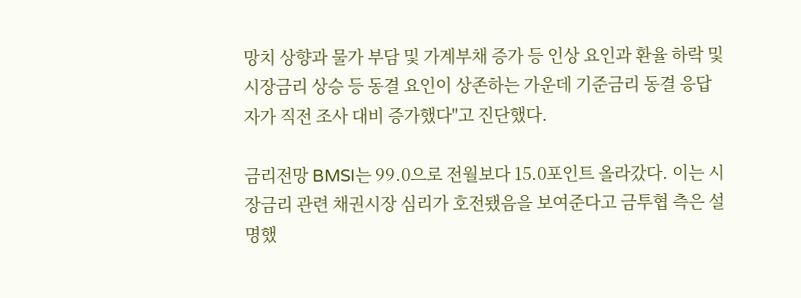망치 상향과 물가 부담 및 가계부채 증가 등 인상 요인과 환율 하락 및 시장금리 상승 등 동결 요인이 상존하는 가운데 기준금리 동결 응답자가 직전 조사 대비 증가했다"고 진단했다.

금리전망 BMSI는 99.0으로 전월보다 15.0포인트 올라갔다. 이는 시장금리 관련 채권시장 심리가 호전됐음을 보여준다고 금투협 측은 설명했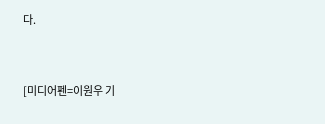다.


[미디어펜=이원우 기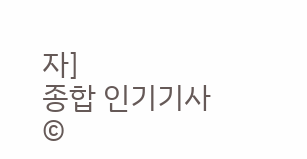자]
종합 인기기사
©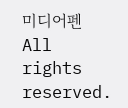미디어펜 All rights reserved.